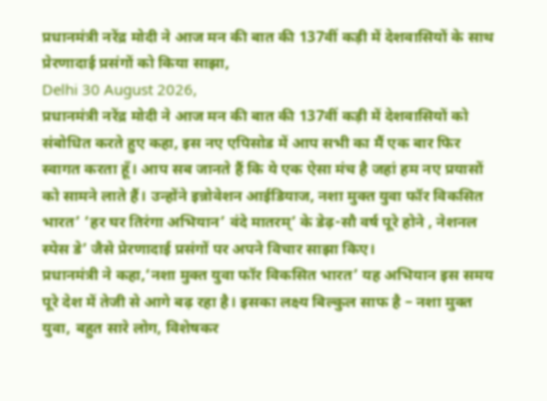प्रधानमंत्री नरेंद्र मोदी ने आज मन की बात की 137वीं कड़ी में देशवासियों के साथ प्रेरणादाई प्रसंगों को किया साझा,
Delhi 30 August 2026,
प्रधानमंत्री नरेंद्र मोदी ने आज मन की बात की 137वीं कड़ी में देशवासियों को संबोधित करते हुए कहा, इस नए एपिसोड में आप सभी का मैं एक बार फिर स्वागत करता हूँ। आप सब जानते हैं कि ये एक ऐसा मंच है जहां हम नए प्रयासों को सामने लाते हैं। उन्होंने इन्नोवेशन आईडियाज, नशा मुक्त युवा फॉर विकसित भारत’ ‘हर घर तिरंगा अभियान’ वंदे मातरम्’ के डेढ़-सौ वर्ष पूरे होने , नेशनल स्पेस डे’ जैसे प्रेरणादाई प्रसंगों पर अपने विचार साझा किए।
प्रधानमंत्री ने कहा,‘नशा मुक्त युवा फॉर विकसित भारत’ यह अभियान इस समय पूरे देश में तेजी से आगे बढ़ रहा है। इसका लक्ष्य बिल्कुल साफ है – नशा मुक्त युवा, बहुत सारे लोग, विशेषकर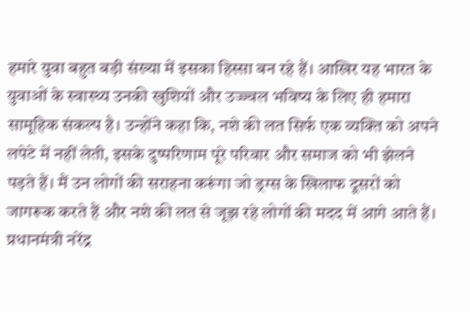हमारे युवा बहुत बड़ी संख्या में इसका हिस्सा बन रहे हैं। आखिर यह भारत के युवाओं के स्वास्थ्य उनकी खुशियों और उज्ज्वल भविष्य के लिए ही हमारा सामूहिक संकल्प है। उन्होंने कहा कि, नशे की लत सिर्फ एक व्यक्ति को अपने लपेटे में नहीं लेती, इसके दुष्परिणाम पूरे परिवार और समाज को भी झेलने पड़ते हैं। मैं उन लोगों की सराहना करूंगा जो ड्रग्स के खिलाफ दूसरों को जागरूक करते हैं और नशे की लत से जूझ रहे लोगों की मदद में आगे आते हैं।
प्रधानमंत्री नरेंद्र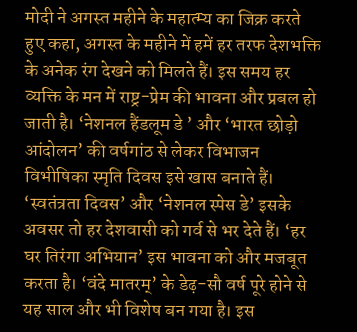मोदी ने अगस्त महीने के महात्म्य का जिक्र करते हुए कहा, अगस्त के महीने में हमें हर तरफ देशभक्ति के अनेक रंग देखने को मिलते हैं। इस समय हर व्यक्ति के मन में राष्ट्र-प्रेम की भावना और प्रबल हो जाती है। ‘नेशनल हैंडलूम डे ’ और ‘भारत छोड़ो आंदोलन’ की वर्षगांठ से लेकर विभाजन विभीषिका स्मृति दिवस इसे खास बनाते हैं। ‘स्वतंत्रता दिवस’ और ‘नेशनल स्पेस डे’ इसके अवसर तो हर देशवासी को गर्व से भर देते हैं। ‘हर घर तिरंगा अभियान’ इस भावना को और मजबूत करता है। ‘वंदे मातरम्’ के डेढ़-सौ वर्ष पूरे होने से यह साल और भी विशेष बन गया है। इस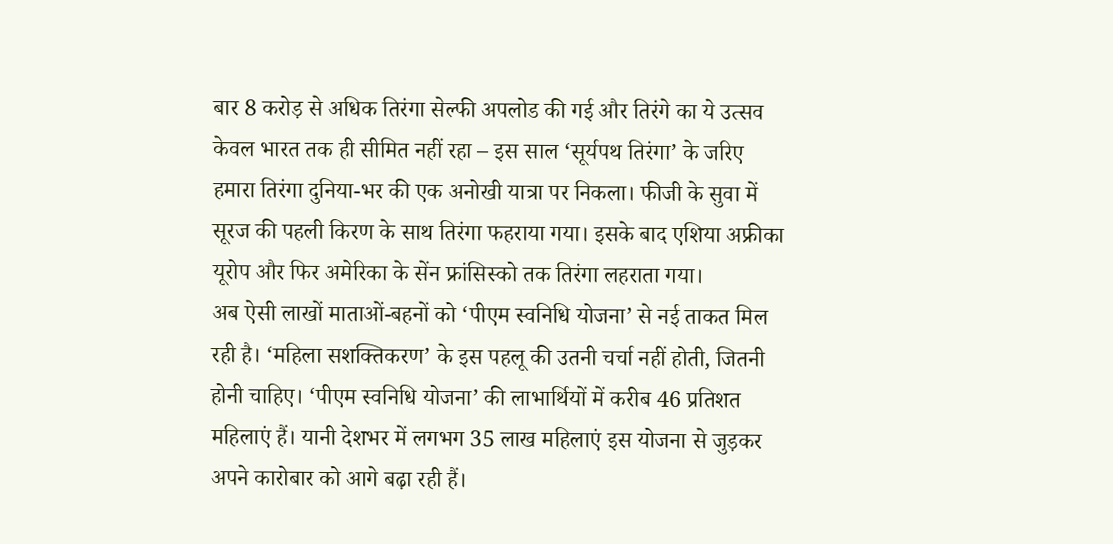बार 8 करोड़ से अधिक तिरंगा सेल्फी अपलोड की गई और तिरंगे का ये उत्सव केवल भारत तक ही सीमित नहीं रहा – इस साल ‘सूर्यपथ तिरंगा’ के जरिए हमारा तिरंगा दुनिया-भर की एक अनोखी यात्रा पर निकला। फीजी के सुवा में सूरज की पहली किरण के साथ तिरंगा फहराया गया। इसके बाद एशिया अफ्रीका यूरोप और फिर अमेरिका के सेंन फ्रांसिस्को तक तिरंगा लहराता गया।
अब ऐसी लाखों माताओं-बहनों को ‘पीएम स्वनिधि योजना’ से नई ताकत मिल रही है। ‘महिला सशक्तिकरण’ के इस पहलू की उतनी चर्चा नहीं होती, जितनी होनी चाहिए। ‘पीएम स्वनिधि योजना’ की लाभार्थियों में करीब 46 प्रतिशत महिलाएं हैं। यानी देशभर में लगभग 35 लाख महिलाएं इस योजना से जुड़कर अपने कारोबार को आगे बढ़ा रही हैं।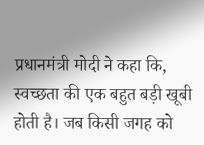प्रधानमंत्री मोदी ने कहा कि, स्वच्छता की एक बहुत बड़ी खूबी होती है। जब किसी जगह को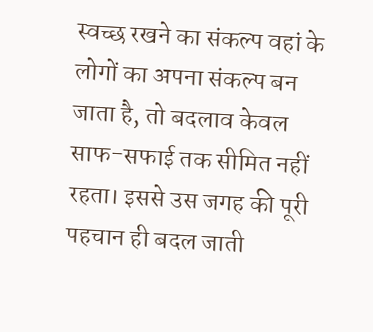स्वच्छ रखने का संकल्प वहां के लोगों का अपना संकल्प बन जाता है, तो बदलाव केवल साफ-सफाई तक सीमित नहीं रहता। इससे उस जगह की पूरी पहचान ही बदल जाती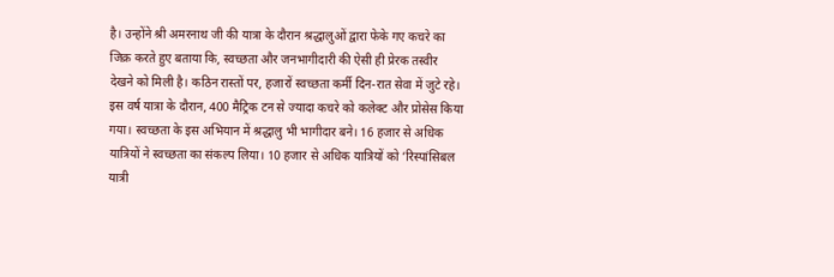है। उन्होंने श्री अमरनाथ जी की यात्रा के दौरान श्रद्धालुओं द्वारा फेके गए कचरे का जिक्र करते हुए बताया कि, स्वच्छता और जनभागीदारी की ऐसी ही प्रेरक तस्वीर देखने को मिली है। कठिन रास्तों पर, हजारों स्वच्छता कर्मी दिन-रात सेवा में जुटे रहे। इस वर्ष यात्रा के दौरान, 400 मैट्रिक टन से ज्यादा कचरे को कलेक्ट और प्रोसेस किया गया। स्वच्छता के इस अभियान में श्रद्धालु भी भागीदार बने। 16 हजार से अधिक यात्रियों ने स्वच्छता का संकल्प लिया। 10 हजार से अधिक यात्रियों को ‘रिस्पांसिबल यात्री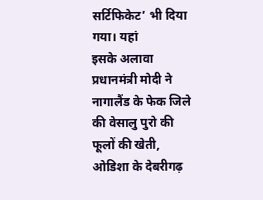सर्टिफिकेट’ भी दिया गया। यहां
इसके अलावा प्रधानमंत्री मोदी ने नागालैंड के फेक जिले की वेसालु पुरो की फूलों की खेती, ओडिशा के देबरीगढ़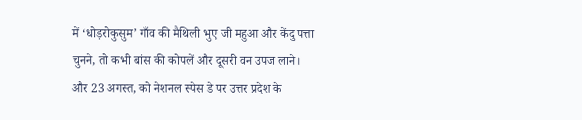में ‘धोड़रोकुसुम’ गाँव की मैथिली भुए जी महुआ और केंदु पत्ता चुनने, तो कभी बांस की कोपलें और दूसरी वन उपज लाने। और 23 अगस्त, को नेशनल स्पेस डे पर उत्तर प्रदेश के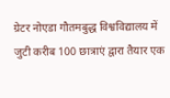ग्रेटर नोएडा गौतमबुद्ध विश्वविद्यालय में जुटी करीब 100 छात्राएं द्वारा तैयार एक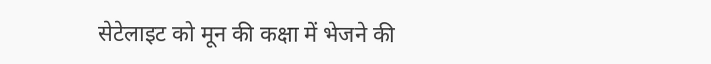सेटेलाइट को मून की कक्षा में भेजने की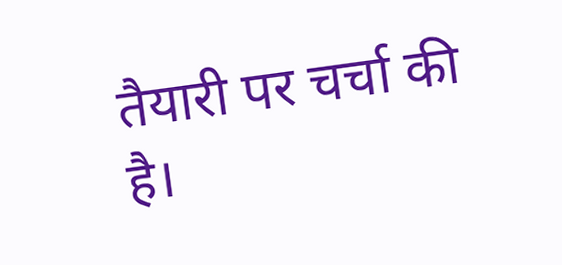तैयारी पर चर्चा की है।